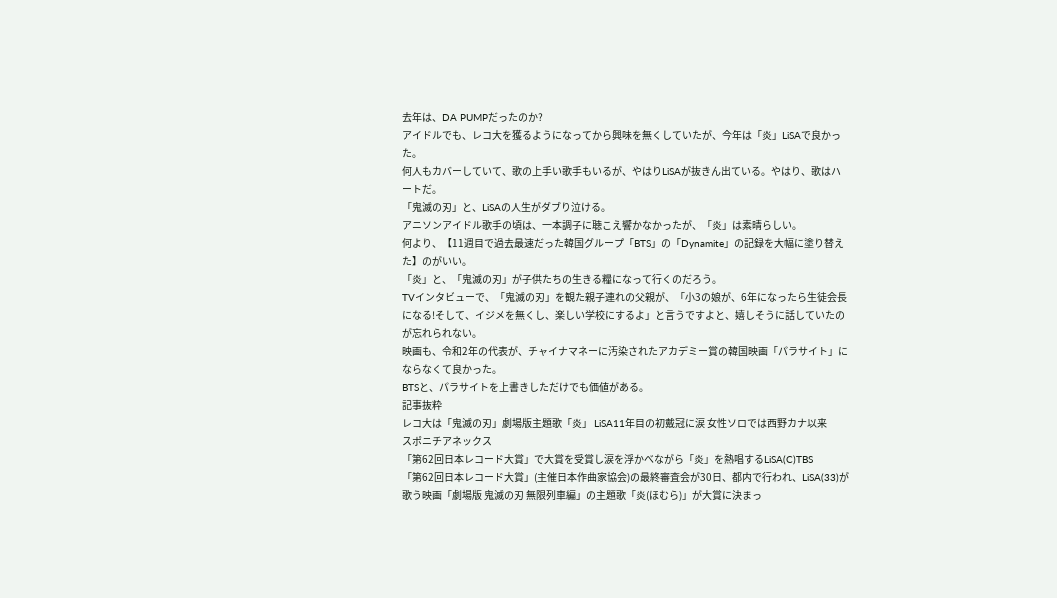去年は、DA PUMPだったのか?
アイドルでも、レコ大を獲るようになってから興味を無くしていたが、今年は「炎」LiSAで良かった。
何人もカバーしていて、歌の上手い歌手もいるが、やはりLiSAが抜きん出ている。やはり、歌はハートだ。
「鬼滅の刃」と、LiSAの人生がダブり泣ける。
アニソンアイドル歌手の頃は、一本調子に聴こえ響かなかったが、「炎」は素晴らしい。
何より、【11週目で過去最速だった韓国グループ「BTS」の「Dynamite」の記録を大幅に塗り替えた】のがいい。
「炎」と、「鬼滅の刃」が子供たちの生きる糧になって行くのだろう。
TVインタビューで、「鬼滅の刃」を観た親子連れの父親が、「小3の娘が、6年になったら生徒会長になる!そして、イジメを無くし、楽しい学校にするよ」と言うですよと、嬉しそうに話していたのが忘れられない。
映画も、令和2年の代表が、チャイナマネーに汚染されたアカデミー賞の韓国映画「パラサイト」にならなくて良かった。
BTSと、パラサイトを上書きしただけでも価値がある。
記事抜粋
レコ大は「鬼滅の刃」劇場版主題歌「炎」 LiSA11年目の初戴冠に涙 女性ソロでは西野カナ以来
スポニチアネックス
「第62回日本レコード大賞」で大賞を受賞し涙を浮かべながら「炎」を熱唱するLiSA(C)TBS
「第62回日本レコード大賞」(主催日本作曲家協会)の最終審査会が30日、都内で行われ、LiSA(33)が歌う映画「劇場版 鬼滅の刃 無限列車編」の主題歌「炎(ほむら)」が大賞に決まっ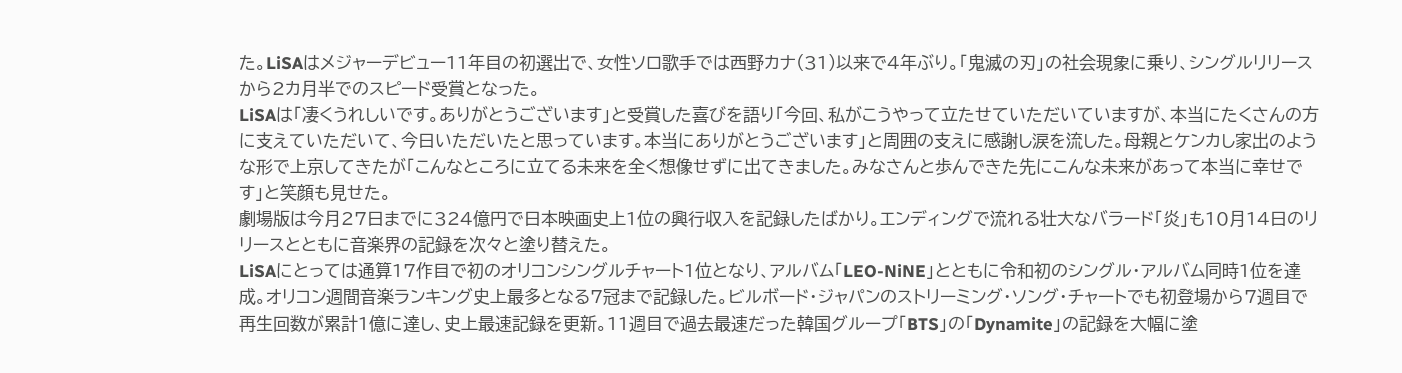た。LiSAはメジャーデビュー11年目の初選出で、女性ソロ歌手では西野カナ(31)以来で4年ぶり。「鬼滅の刃」の社会現象に乗り、シングルリリースから2カ月半でのスピード受賞となった。
LiSAは「凄くうれしいです。ありがとうございます」と受賞した喜びを語り「今回、私がこうやって立たせていただいていますが、本当にたくさんの方に支えていただいて、今日いただいたと思っています。本当にありがとうございます」と周囲の支えに感謝し涙を流した。母親とケンカし家出のような形で上京してきたが「こんなところに立てる未来を全く想像せずに出てきました。みなさんと歩んできた先にこんな未来があって本当に幸せです」と笑顔も見せた。
劇場版は今月27日までに324億円で日本映画史上1位の興行収入を記録したばかり。エンディングで流れる壮大なバラード「炎」も10月14日のリリースとともに音楽界の記録を次々と塗り替えた。
LiSAにとっては通算17作目で初のオリコンシングルチャート1位となり、アルバム「LEO-NiNE」とともに令和初のシングル・アルバム同時1位を達成。オリコン週間音楽ランキング史上最多となる7冠まで記録した。ビルボード・ジャパンのストリーミング・ソング・チャートでも初登場から7週目で再生回数が累計1億に達し、史上最速記録を更新。11週目で過去最速だった韓国グループ「BTS」の「Dynamite」の記録を大幅に塗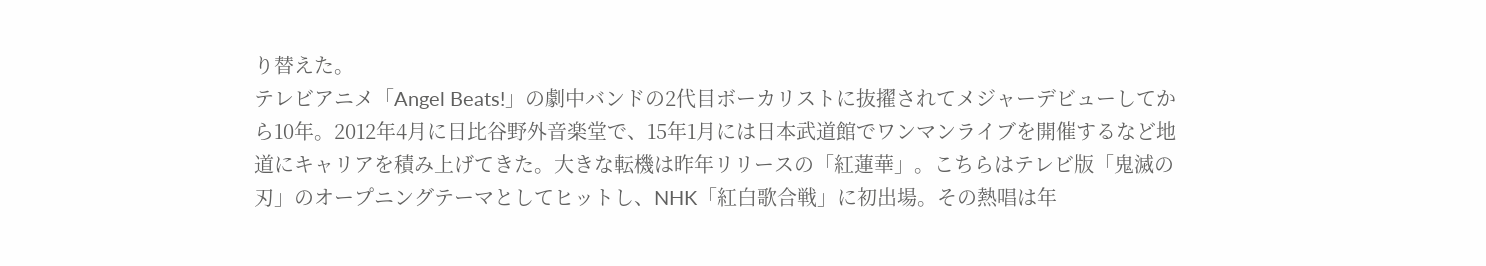り替えた。
テレビアニメ「Angel Beats!」の劇中バンドの2代目ボーカリストに抜擢されてメジャーデビューしてから10年。2012年4月に日比谷野外音楽堂で、15年1月には日本武道館でワンマンライブを開催するなど地道にキャリアを積み上げてきた。大きな転機は昨年リリースの「紅蓮華」。こちらはテレビ版「鬼滅の刃」のオープニングテーマとしてヒットし、NHK「紅白歌合戦」に初出場。その熱唱は年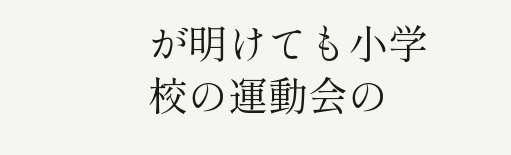が明けても小学校の運動会の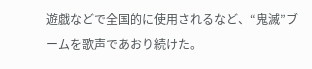遊戯などで全国的に使用されるなど、“鬼滅”ブームを歌声であおり続けた。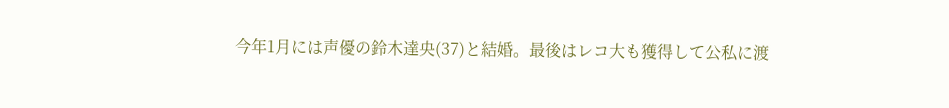今年1月には声優の鈴木達央(37)と結婚。最後はレコ大も獲得して公私に渡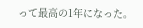って最高の1年になった。